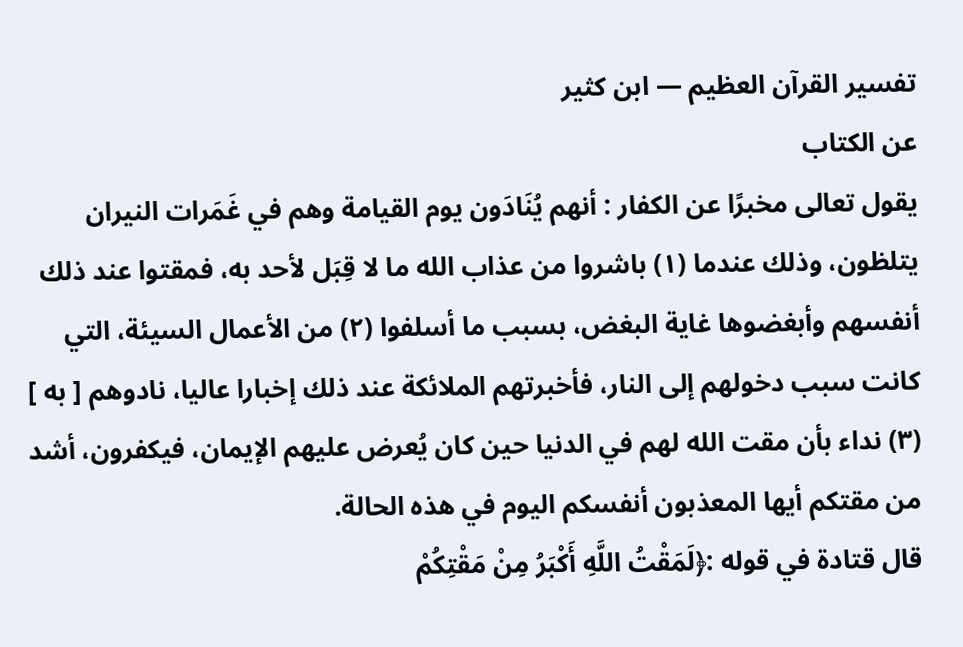تفسير القرآن العظيم — ابن كثير
عن الكتاب
يقول تعالى مخبرًا عن الكفار : أنهم يُنَادَون يوم القيامة وهم في غَمَرات النيران يتلظون، وذلك عندما (١) باشروا من عذاب الله ما لا قِبَل لأحد به، فمقتوا عند ذلك أنفسهم وأبغضوها غاية البغض، بسبب ما أسلفوا (٢) من الأعمال السيئة، التي كانت سبب دخولهم إلى النار، فأخبرتهم الملائكة عند ذلك إخبارا عاليا، نادوهم [ به ] (٣) نداء بأن مقت الله لهم في الدنيا حين كان يُعرض عليهم الإيمان، فيكفرون، أشد من مقتكم أيها المعذبون أنفسكم اليوم في هذه الحالة.
قال قتادة في قوله :﴿لَمَقْتُ اللَّهِ أَكْبَرُ مِنْ مَقْتِكُمْ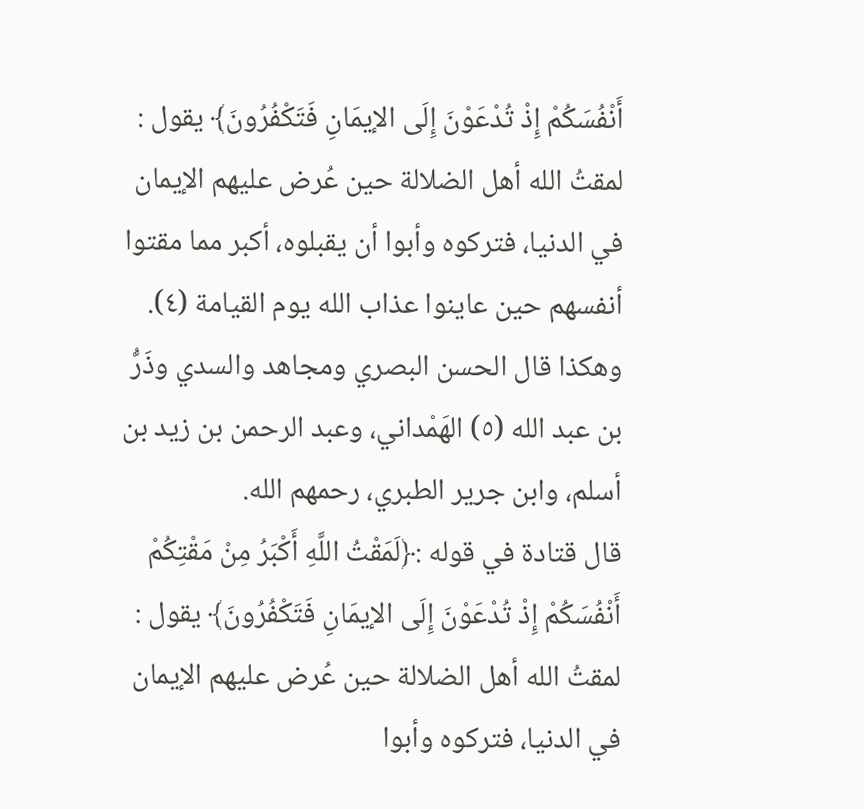أَنْفُسَكُمْ إِذْ تُدْعَوْنَ إِلَى الإيمَانِ فَتَكْفُرُونَ﴾ يقول : لمقتُ الله أهل الضلالة حين عُرض عليهم الإيمان في الدنيا، فتركوه وأبوا أن يقبلوه، أكبر مما مقتوا أنفسهم حين عاينوا عذاب الله يوم القيامة (٤).
وهكذا قال الحسن البصري ومجاهد والسدي وذَرُّ بن عبد الله (٥) الهَمْداني، وعبد الرحمن بن زيد بن أسلم، وابن جرير الطبري، رحمهم الله.
قال قتادة في قوله :﴿لَمَقْتُ اللَّهِ أَكْبَرُ مِنْ مَقْتِكُمْ أَنْفُسَكُمْ إِذْ تُدْعَوْنَ إِلَى الإيمَانِ فَتَكْفُرُونَ﴾ يقول : لمقتُ الله أهل الضلالة حين عُرض عليهم الإيمان في الدنيا، فتركوه وأبوا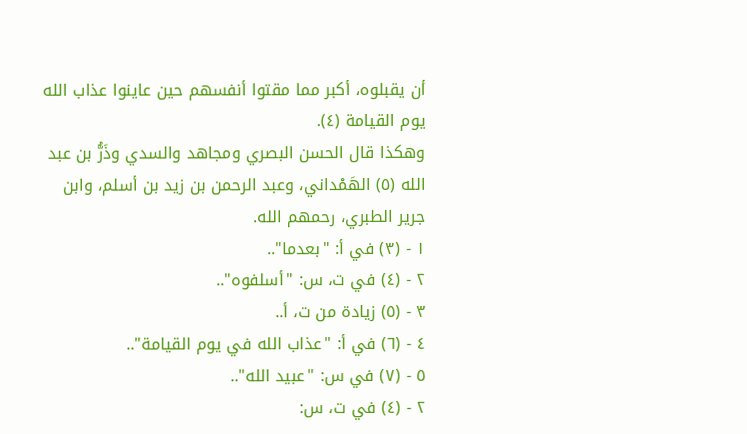أن يقبلوه، أكبر مما مقتوا أنفسهم حين عاينوا عذاب الله يوم القيامة (٤).
وهكذا قال الحسن البصري ومجاهد والسدي وذَرُّ بن عبد الله (٥) الهَمْداني، وعبد الرحمن بن زيد بن أسلم، وابن جرير الطبري، رحمهم الله.
١ - (٣) في أ: "بعدما"..
٢ - (٤) في ت، س: "أسلفوه"..
٣ - (٥) زيادة من ت، أ..
٤ - (٦) في أ: "عذاب الله في يوم القيامة"..
٥ - (٧) في س: "عبيد الله"..
٢ - (٤) في ت، س: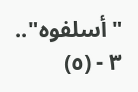"أسلفوه"..
٣ - (٥)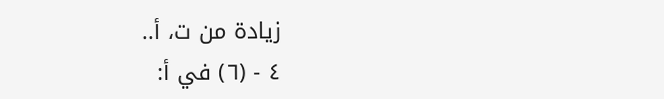زيادة من ت، أ..
٤ - (٦) في أ: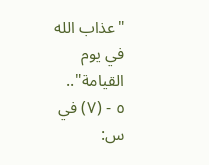"عذاب الله في يوم القيامة"..
٥ - (٧) في س: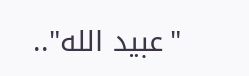"عبيد الله"..